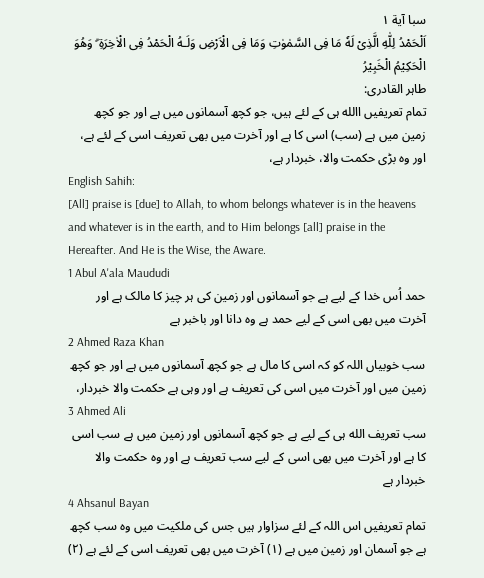سبا آية ۱
اَلْحَمْدُ لِلّٰهِ الَّذِىْ لَهٗ مَا فِى السَّمٰوٰتِ وَمَا فِى الْاَرْضِ وَلَـهُ الْحَمْدُ فِى الْاٰخِرَةِ ۗ وَهُوَ الْحَكِيْمُ الْخَبِيْرُ
طاہر القادری:
تمام تعریفیں االله ہی کے لئے ہیں، جو کچھ آسمانوں میں ہے اور جو کچھ زمین میں ہے (سب) اسی کا ہے اور آخرت میں بھی تعریف اسی کے لئے ہے، اور وہ بڑی حکمت والا، خبردار ہے،
English Sahih:
[All] praise is [due] to Allah, to whom belongs whatever is in the heavens and whatever is in the earth, and to Him belongs [all] praise in the Hereafter. And He is the Wise, the Aware.
1 Abul A'ala Maududi
حمد اُس خدا کے لیے ہے جو آسمانوں اور زمین کی ہر چیز کا مالک ہے اور آخرت میں بھی اسی کے لیے حمد ہے وہ دانا اور باخبر ہے
2 Ahmed Raza Khan
سب خوبیاں اللہ کو کہ اسی کا مال ہے جو کچھ آسمانوں میں ہے اور جو کچھ زمین میں اور آخرت میں اسی کی تعریف ہے اور وہی ہے حکمت والا خبردار،
3 Ahmed Ali
سب تعریف الله ہی کے لیے ہے جو کچھ آسمانوں اور زمین میں ہے سب اسی کا ہے اور آخرت میں بھی اسی کے لیے سب تعریف ہے اور وہ حکمت والا خبردار ہے
4 Ahsanul Bayan
تمام تعریفیں اس اللہ کے لئے سزاوار ہیں جس کی ملکیت میں وہ سب کچھ ہے جو آسمان اور زمین میں ہے (١) آخرت میں بھی تعریف اسی کے لئے ہے (۲)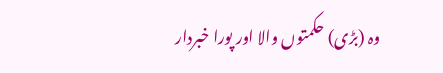وہ (بڑی) حکمتوں والا اور پورا خبردار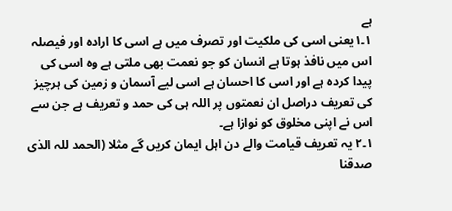ہے
۱۔۱یعنی اسی کی ملکیت اور تصرف میں ہے اسی کا ارادہ اور فیصلہ اس میں نافذ ہوتا ہے انسان کو جو نعمت بھی ملتی ہے وہ اسی کی پیدا کردہ ہے اور اسی کا احسان ہے اسی لیے آسمان و زمین کی ہرچیز کی تعریف دراصل ان نعمتوں پر اللہ ہی کی حمد و تعریف ہے جن سے اس نے اپنی مخلوق کو نوازا ہے۔
۱۔۲ یہ تعریف قیامت والے دن اہل ایمان کریں گے مثلا (الحمد للہ الذی صدقنا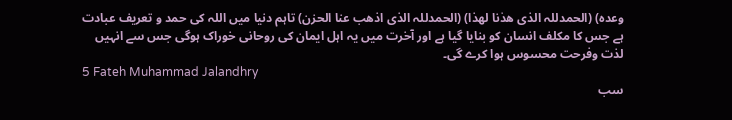وعدہ) (الحمدللہ الذی ھدٰنا لھذا) (الحمدللہ الذی اذھب عنا الحزن) تاہم دنیا میں اللہ کی حمد و تعریف عبادت ہے جس کا مکلف انسان کو بنایا گیا ہے اور آخرت میں یہ اہل ایمان کی روحانی خوراک ہوگی جس سے انہیں لذت وفرحت محسوس ہوا کرے گی۔
5 Fateh Muhammad Jalandhry
سب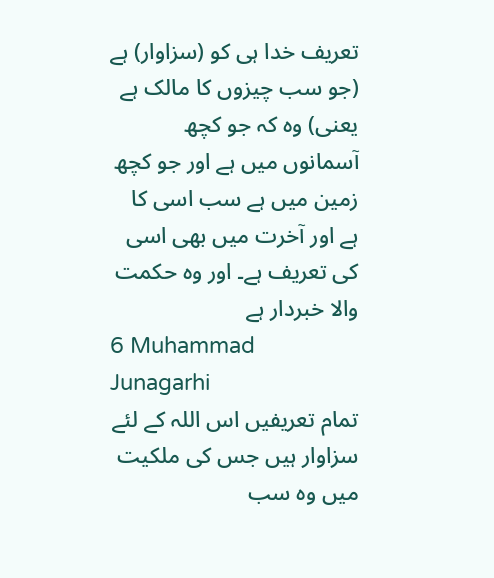تعریف خدا ہی کو (سزاوار) ہے (جو سب چیزوں کا مالک ہے یعنی) وہ کہ جو کچھ آسمانوں میں ہے اور جو کچھ زمین میں ہے سب اسی کا ہے اور آخرت میں بھی اسی کی تعریف ہے۔ اور وہ حکمت والا خبردار ہے
6 Muhammad Junagarhi
تمام تعریفیں اس اللہ کے لئے سزاوار ہیں جس کی ملکیت میں وه سب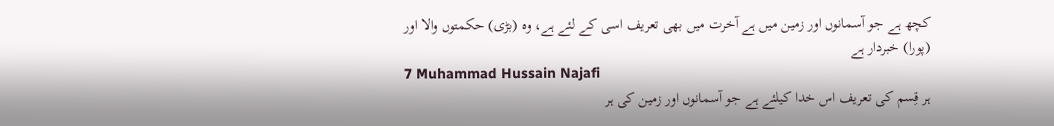کچھ ہے جو آسمانوں اور زمین میں ہے آخرت میں بھی تعریف اسی کے لئے ہے، وه (بڑی) حکمتوں والا اور (پورا) خبردار ہے
7 Muhammad Hussain Najafi
ہر قِسم کی تعریف اس خدا کیلئے ہے جو آسمانوں اور زمین کی ہر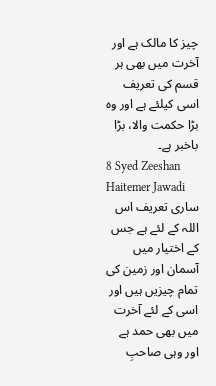چیز کا مالک ہے اور آخرت میں بھی ہر قسم کی تعریف اسی کیلئے ہے اور وہ بڑا حکمت والا، بڑا باخبر ہے۔
8 Syed Zeeshan Haitemer Jawadi
ساری تعریف اس اللہ کے لئے ہے جس کے اختیار میں آسمان اور زمین کی تمام چیزیں ہیں اور اسی کے لئے آخرت میں بھی حمد ہے اور وہی صاحبِ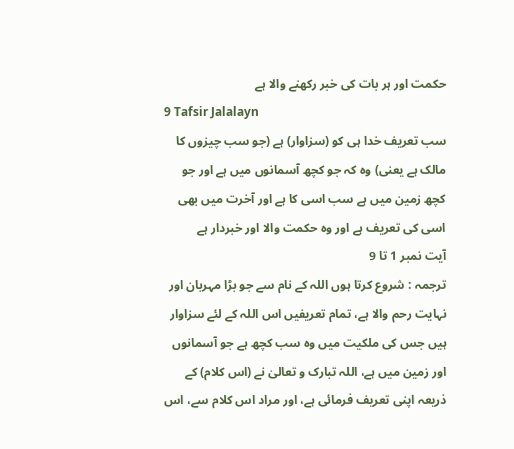حکمت اور ہر بات کی خبر رکھنے والا ہے
9 Tafsir Jalalayn
سب تعریف خدا ہی کو (سزاوار) ہے (جو سب چیزوں کا مالک ہے یعنی) وہ کہ جو کچھ آسمانوں میں ہے اور جو کچھ زمین میں ہے سب اسی کا ہے اور آخرت میں بھی اسی کی تعریف ہے اور وہ حکمت والا اور خبردار ہے
آیت نمبر 1 تا 9
ترجمہ : شروع کرتا ہوں اللہ کے نام سے جو بڑا مہربان اور نہایت رحم والا ہے، تمام تعریفیں اس اللہ کے لئے سزاوار ہیں جس کی ملکیت میں وہ سب کچھ ہے جو آسمانوں اور زمین میں ہے، اللہ تبارک و تعالیٰ نے (اس کلام) کے ذریعہ اپنی تعریف فرمائی ہے، اور مراد اس کلام سے، اس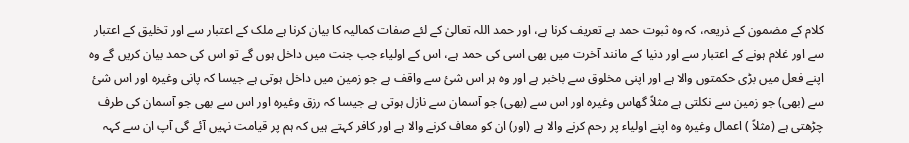کلام کے مضمون کے ذریعہ، کہ وہ ثبوت حمد ہے تعریف کرنا ہے، اور حمد اللہ تعالیٰ کے لئے صفات کمالیہ کا بیان کرنا ہے ملک کے اعتبار سے اور تخلیق کے اعتبار سے اور غلام ہونے کے اعتبار سے اور دنیا کے مانند آخرت میں بھی اسی کی حمد ہے، اس کے اولیاء جب جنت میں داخل ہوں گے تو اس کی حمد بیان کریں گے وہ اپنے فعل میں بڑی حکمتوں والا ہے اور اپنی مخلوق سے باخبر ہے اور وہ ہر اس شئ سے واقف ہے جو زمین میں داخل ہوتی ہے جیسا کہ پانی وغیرہ اور اس شئ سے (بھی) جو زمین سے نکلتی ہے مثلاً گھاس وغیرہ اور اس سے (بھی) جو آسمان سے نازل ہوتی ہے جیسا کہ رزق وغیرہ اور اس سے بھی جو آسمان کی طرف چڑھتی ہے (مثلاً ) اعمال وغیرہ وہ اپنے اولیاء پر رحم کرنے والا ہے (اور) ان کو معاف کرنے والا ہے اور کافر کہتے ہیں کہ ہم پر قیامت نہیں آئے گی آپ ان سے کہہ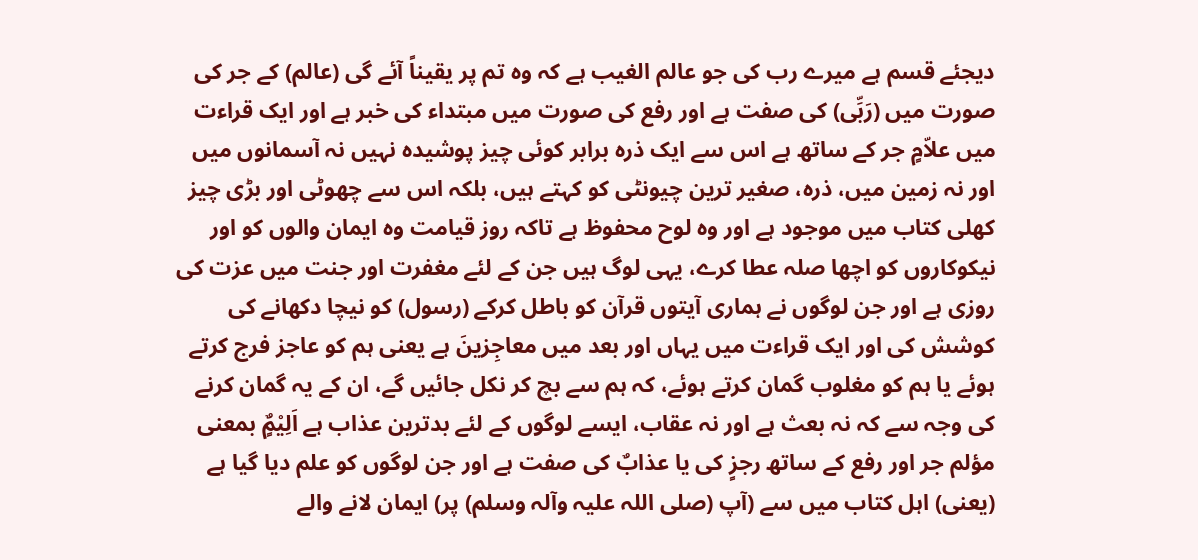دیجئے قسم ہے میرے رب کی جو عالم الغیب ہے کہ وہ تم پر یقیناً آئے گی (عالم) کے جر کی صورت میں (رَبِّی) کی صفت ہے اور رفع کی صورت میں مبتداء کی خبر ہے اور ایک قراءت میں علاّمٍ جر کے ساتھ ہے اس سے ایک ذرہ برابر کوئی چیز پوشیدہ نہیں نہ آسمانوں میں اور نہ زمین میں، ذرہ، صغیر ترین چیونٹی کو کہتے ہیں، بلکہ اس سے چھوٹی اور بڑی چیز کھلی کتاب میں موجود ہے اور وہ لوح محفوظ ہے تاکہ روز قیامت وہ ایمان والوں کو اور نیکوکاروں کو اچھا صلہ عطا کرے، یہی لوگ ہیں جن کے لئے مغفرت اور جنت میں عزت کی روزی ہے اور جن لوگوں نے ہماری آیتوں قرآن کو باطل کرکے (رسول) کو نیچا دکھانے کی کوشش کی اور ایک قراءت میں یہاں اور بعد میں معاجِزینَ ہے یعنی ہم کو عاجز فرج کرتے ہوئے یا ہم کو مغلوب گمان کرتے ہوئے، کہ ہم سے بچ کر نکل جائیں گے، ان کے یہ گمان کرنے کی وجہ سے کہ نہ بعث ہے اور نہ عقاب، ایسے لوگوں کے لئے بدترین عذاب ہے اَلِیْمٌٍ بمعنی مؤلم جر اور رفع کے ساتھ رجزٍ کی یا عذابٌ کی صفت ہے اور جن لوگوں کو علم دیا گیا ہے (یعنی) اہل کتاب میں سے (آپ (صلی اللہ علیہ وآلہ وسلم) پر) ایمان لانے والے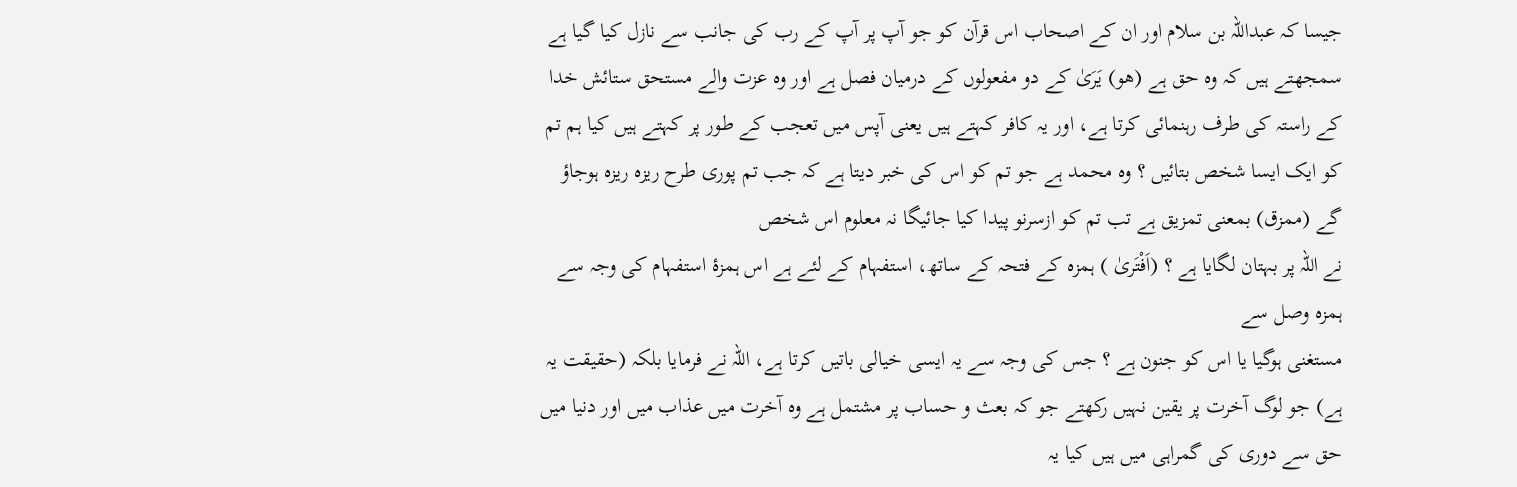جیسا کہ عبداللہ بن سلام اور ان کے اصحاب اس قرآن کو جو آپ پر آپ کے رب کی جانب سے نازل کیا گیا ہے سمجھتے ہیں کہ وہ حق ہے (ھو) یَرَیٰ کے دو مفعولوں کے درمیان فصل ہے اور وہ عزت والے مستحق ستائش خدا کے راستہ کی طرف رہنمائی کرتا ہے، اور یہ کافر کہتے ہیں یعنی آپس میں تعجب کے طور پر کہتے ہیں کیا ہم تم کو ایک ایسا شخص بتائیں ؟ وہ محمد ہے جو تم کو اس کی خبر دیتا ہے کہ جب تم پوری طرح ریزہ ریزہ ہوجاؤ گے (ممزق) بمعنی تمزیق ہے تب تم کو ازسرنو پیدا کیا جائیگا نہ معلوم اس شخص
نے اللہ پر بہتان لگایا ہے ؟ (اَفْتَریٰ ) ہمزہ کے فتحہ کے ساتھ، استفہام کے لئے ہے اس ہمزۂ استفہام کی وجہ سے ہمزہ وصل سے
مستغنی ہوگیا یا اس کو جنون ہے ؟ جس کی وجہ سے یہ ایسی خیالی باتیں کرتا ہے، اللہ نے فرمایا بلکہ (حقیقت یہ ہے) جو لوگ آخرت پر یقین نہیں رکھتے جو کہ بعث و حساب پر مشتمل ہے وہ آخرت میں عذاب میں اور دنیا میں حق سے دوری کی گمراہی میں ہیں کیا یہ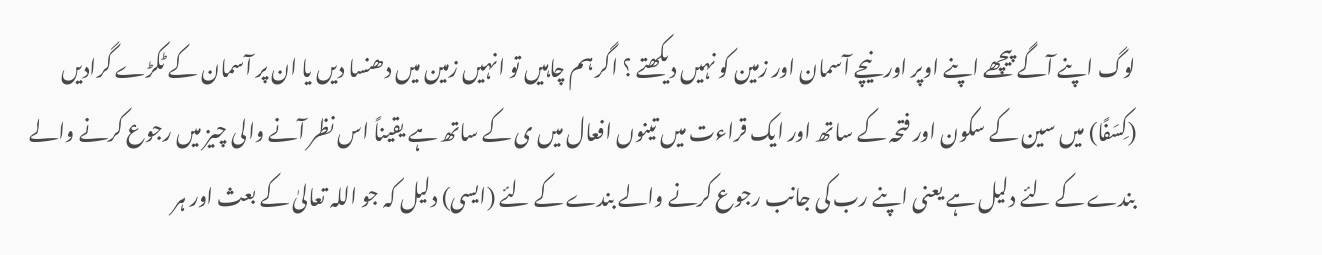لوگ اپنے آگے پیچھے اپنے اوپر اور نیچے آسمان اور زمین کو نہیں دیکھتے ؟ اگر ہم چاہیں تو انہیں زمین میں دھنسا دیں یا ان پر آسمان کے ٹکڑے گرادیں (کِسَفًا) میں سین کے سکون اور فتحہ کے ساتھ اور ایک قراءت میں تینوں افعال میں ی کے ساتھ ہے یقیناً اس نظر آنے والی چیز میں رجوع کرنے والے بندے کے لئے دلیل ہے یعنی اپنے رب کی جانب رجوع کرنے والے بندے کے لئے (ایسی) دلیل کہ جو اللہ تعالیٰ کے بعث اور ہر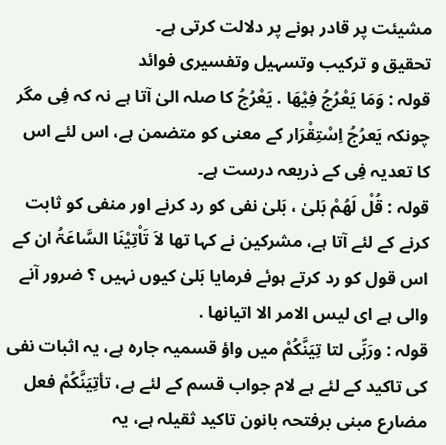مشیئت پر قادر ہونے پر دلالت کرتی ہے۔
تحقیق و ترکیب وتسہیل وتفسیری فوائد
قولہ : وَمَا یَعْرُجُ فِیْھَا . یَعْرُجُ کا صلہ الیٰ آتا ہے نہ کہ فِی مگر چونکہ یَعرُجُ اِسْتِقْرَار کے معنی کو متضمن ہے، اس لئے اس کا تعدیہ فِی کے ذریعہ درست ہے۔
قولہ : قُلْ لَھُمْ بَلیٰ ، بَلیٰ نفی کو رد کرنے اور منفی کو ثابت کرنے کے لئے آتا ہے، مشرکین نے کہا تھا لاَ تَاْتِیْنَا السَّاعَۃُ ان کے اس قول کو رد کرتے ہوئے فرمایا بَلیٰ کیوں نہیں ؟ ضرور آنے والی ہے ای لیس الامر الا اتیانھا .
قولہ : ورَبِّی لتا تِیَنَّکُمْ میں واؤ قسمیہ جارہ ہے، یہ اثبات نفی کی تاکید کے لئے ہے لام جواب قسم کے لئے ہے، تأتِیَنَّکُمْ فعل مضارع مبنی برفتحہ بانون تاکید ثقیلہ ہے، یہ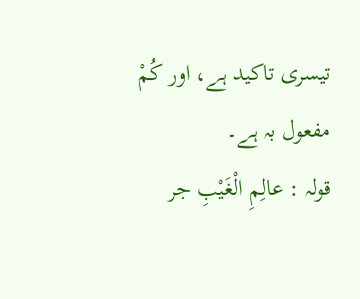تیسری تاکید ہے، اور کُمْ مفعول بہ ہے۔
قولہ : عالِمِ الْغَیْبِ جر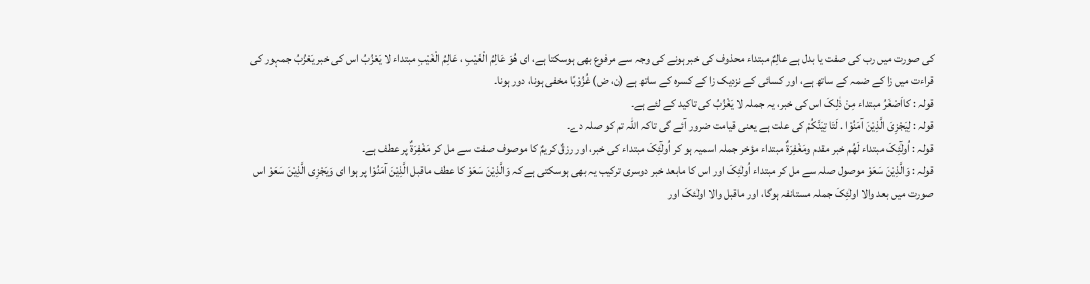کی صورت میں رب کی صفت یا بدل ہے عالِمٌ مبتداء محذوف کی خبر ہونے کی وجہ سے مرفوع بھی ہوسکتا ہے، ای ھُوَ عَالِمُ الْغَیْبِ ، عَالِمُ الْغَیْبِ مبتداء لا یَعْزُبُ اس کی خبر یَعْزُبُ جمہور کی قراءت میں زا کے ضمہ کے ساتھ ہے، اور کسائی کے نزدیک زا کے کسرہ کے ساتھ ہے (ن، ض) غُزُوْبًا مخفی ہونا، دور ہونا۔
قولہ : کااَصْغَرُ مبتداء مِنْ ذٰلِکَ اس کی خبر، یہ جملہ لا یَغْزُبُ کی تاکید کے لئے ہے۔
قولہ : لِیَجْزِیَ الَّذِیْنَ آمَنُوْا . لَتَا تِیَنَّکُمْ کی علت ہے یعنی قیامت ضرور آئے گی تاکہ اللہ تم کو صلہ دے۔
قولہ : اُولٰٓئِکَ مبتداء لَھُم خبر مقدم ومَغْفِرَۃٌ مبتداء مؤخر جملہ اسمیہ ہو کر اُولٰٓئِکَ مبتداء کی خبر، اور رزقٌ کریمٌ کا موصوف صفت سے مل کر مَغْفِرَۃٌ پر عطف ہے۔
قولہ : وَالَّذِیْنَ سَعَوْ موصول صلہ سے مل کر مبتداء اُولٰئِکَ اور اس کا مابعد خبر دوسری ترکیب یہ بھی ہوسکتی ہے کہ وَالَّذِیْنَ سَعَوْ کا عطف ماقبل الَّذِیْنَ آمَنُوْا پر ہوا ای وَیَجْزِی الَّذِیْنَ سَعَوْ اس صورت میں بعد والا اولٰئِکَ جملہ مستانفہ ہوگا، اور ماقبل والا اولٰئکَ اور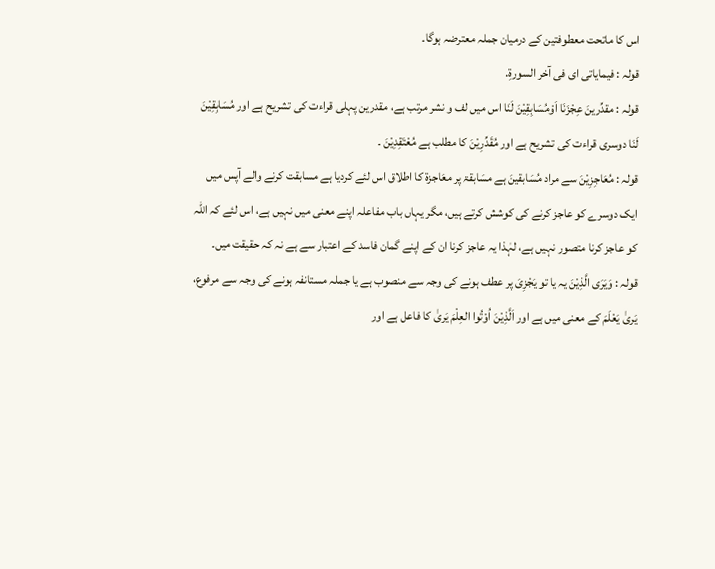اس کا ماتحت معطوفتین کے درمیان جملہ معترضہ ہوگا۔
قولہ : فیمایاتی ای فی آخر السورۃِ.
قولہ : مقدِّرینَ عِجْزَنَا اَوْمُسَابِقِیْنَ لَنَا اس میں لف و نشر مرتب ہے، مقدرین پہلی قراءت کی تشریح ہے اور مُسَابِقِیْنَ لَنَا دوسری قراءت کی تشریح ہے اور مُقَدِّرِیْنَ کا مطلب ہے مُعْتَقِدِیْنَ ۔
قولہ : مُعَاجِزِیْنَ سے مراد مُسَابقینَ ہے مسَابقۃ پر معَاجزۃ کا اطلاق اس لئے کردیا ہے مسابقت کرنے والے آپس میں ایک دوسرے کو عاجز کرنے کی کوشش کرتے ہیں، مگر یہاں باب مفاعلہ اپنے معنی میں نہیں ہے، اس لئے کہ اللہ کو عاجز کرنا متصور نہیں ہے، لہٰذا یہ عاجز کرنا ان کے اپنے گمان فاسد کے اعتبار سے ہے نہ کہ حقیقت میں۔
قولہ : وَیَرَی الَّذِیْنَ یہ یا تو یَجْزِیَ پر عطف ہونے کی وجہ سے منصوب ہے یا جملہ مستانفہ ہونے کی وجہ سے مرفوع، یَریٰ یَعْلَمَ کے معنی میں ہے اور اَلَّذِیْنَ اُوْتُوا العِلْمَ یَریٰ کا فاعل ہے اور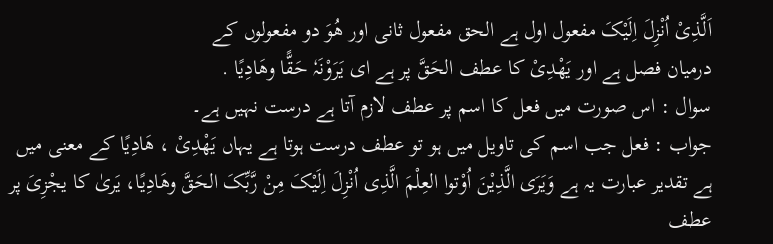اَلَّذِیْ اُنْزِلَ اِلَیْکَ مفعول اول ہے الحق مفعول ثانی اور ھُوَ دو مفعولوں کے
درمیان فصل ہے اور یَھْدِیْ کا عطف الحَقَّ پر ہے ای یَرَوْنَہٗ حَقًّا وھَادِیًا .
سوال : اس صورت میں فعل کا اسم پر عطف لازم آتا ہے درست نہیں ہے۔
جواب : فعل جب اسم کی تاویل میں ہو تو عطف درست ہوتا ہے یہاں یَھْدِیْ ، ھَادِیًا کے معنی میں ہے تقدیر عبارت یہ ہے وَیَرَی الَّذِیْنَ اُوْتوا العِلْمَ الَّذِی اُنْزِلَ اِلَیْکَ مِنْ رَّبِّکَ الحَقَّ وھَادِیًا، یَریٰ کا یجْزِیَ پر عطف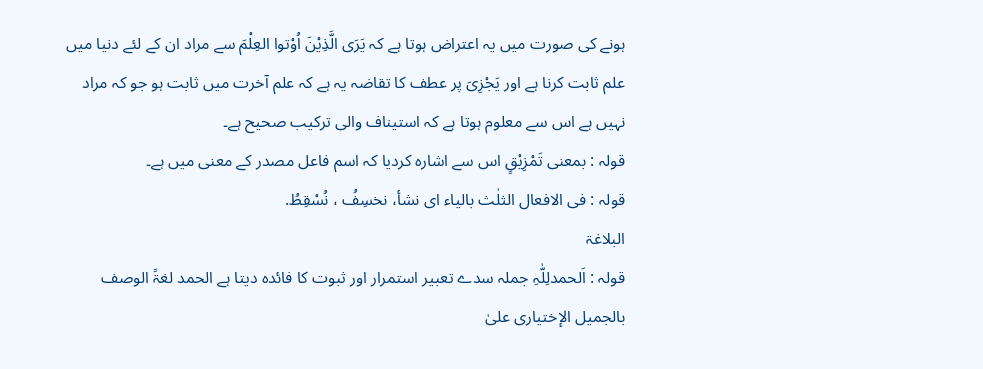ہونے کی صورت میں یہ اعتراض ہوتا ہے کہ یَرَی الَّذِیْنَ اُوْتوا العِلْمَ سے مراد ان کے لئے دنیا میں علم ثابت کرنا ہے اور یَجْزِیَ پر عطف کا تقاضہ یہ ہے کہ علم آخرت میں ثابت ہو جو کہ مراد نہیں ہے اس سے معلوم ہوتا ہے کہ استیناف والی ترکیب صحیح ہے۔
قولہ : بمعنی تَمْزِیْقٍ اس سے اشارہ کردیا کہ اسم فاعل مصدر کے معنی میں ہے۔
قولہ : فی الافعال الثلٰث بالیاء ای نشأ، نخسِفُ ، نُسْقِطُ.
البلاغۃ
قولہ : اَلحمدلِلّٰہِ جملہ سدے تعبیر استمرار اور ثبوت کا فائدہ دیتا ہے الحمد لغۃً الوصف بالجمیل الإختیاری علیٰ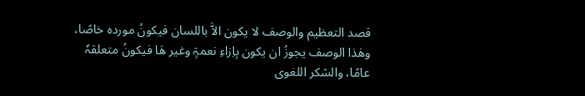قصد التعظیم والوصف لا یکون الاَّ باللسان فیکونُ موردہ خاصًا، وھٰذا الوصف یجوزُ ان یکون بِاِزاءِ نعمۃٍ وغیر ھَا فیکونُ متعلقہٗ عامًا، والشکر اللغوی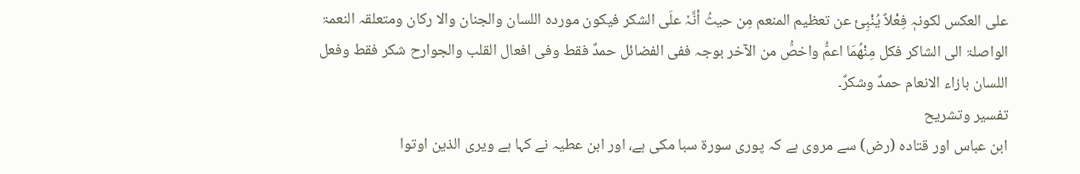علی العکس لکونہٖ فِعْلاً یُنْبِئ عن تعظیم المنعم مِن حیثُ أنَّہٗ علَی الشکر فیکون موردہ اللسان والجنان والا رکان ومتعلقہ النعمۃ الواصلۃ الی الشاکر فکل مِنْھُمَا اعمُّ واخصُّ من الآخر بوجہ ففی الفضائل حمدٌ فقط وفی افعال القلب والجوارح شکر فقط وفعل اللسان بازاء الانعام حمدٌ وشکرٌ۔
تفسیر وتشریح
ابن عباس اور قتادہ (رض) سے مروی ہے کہ پوری سورة سبا مکی ہے، اور ابن عطیہ نے کہا ہے ویری الذین اوتوا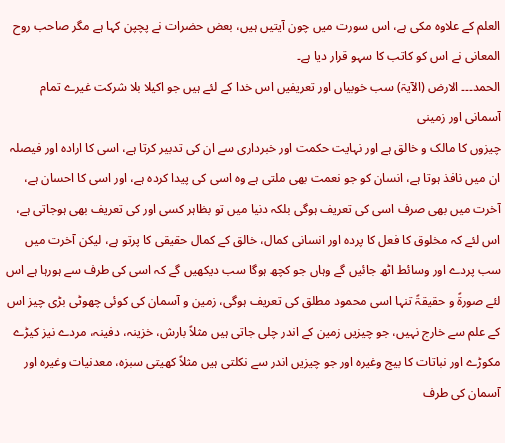العلم کے علاوہ مکی ہے، اس سورت میں چون آیتیں ہیں، بعض حضرات نے پچپن کہا ہے مگر صاحب روح المعانی نے اس کو کاتب کا سہو قرار دیا ہے۔
الحمد۔۔۔ الارض (الآیۃ) سب خوبیاں اور تعریفیں اس خدا کے لئے ہیں جو اکیلا بلا شرکت غیرے تمام آسمانی اور زمینی
چیزوں کا مالک و خالق ہے اور نہایت حکمت اور خبرداری سے ان کی تدبیر کرتا ہے، اسی کا ارادہ اور فیصلہ ان میں نافذ ہوتا ہے، انسان کو جو نعمت بھی ملتی ہے وہ اسی کی پیدا کردہ ہے، اور اسی کا احسان ہے، آخرت میں بھی صرف اسی کی تعریف ہوگی بلکہ دنیا میں تو بظاہر کسی اور کی تعریف بھی ہوجاتی ہے، اس لئے کہ مخلوق کا فعل کا پردہ اور انسانی کمال، خالق کے کمال حقیقی کا پرتو ہے، لیکن آخرت میں سب پردے اور وسائط اٹھ جائیں گے وہاں جو کچھ ہوگا سب دیکھیں گے کہ اسی کی طرف سے ہورہا ہے اس لئے صورۃً و حقیقۃً تنہا اسی محمود مطلق کی تعریف ہوگی، زمین و آسمان کی کوئی چھوٹی بڑی چیز اس کے علم سے خارج نہیں، جو چیزیں زمین کے اندر چلی جاتی ہیں مثلاً بارش، خزینہ، دفینہ، مردے نیز کیڑے مکوڑے اور نباتات کا بیج وغیرہ اور جو چیزیں اندر سے نکلتی ہیں مثلاً کھیتی سبزہ، معدنیات وغیرہ اور آسمان کی طرف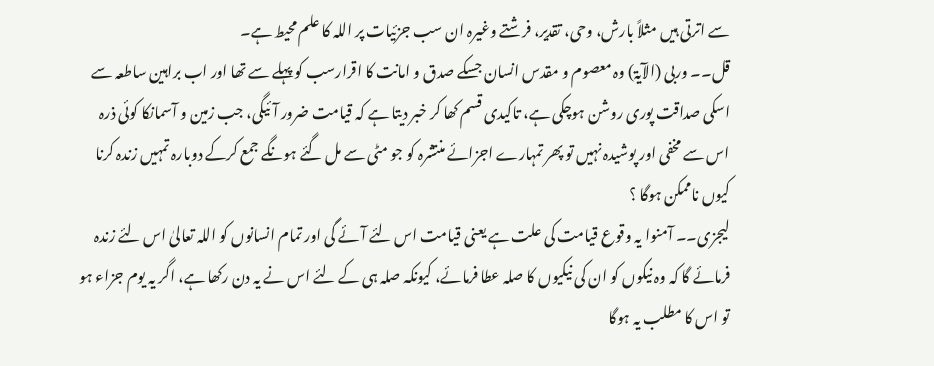سے اترتی ہیں مثلاً بارش، وحی، تقدیر، فرشتے وغیرہ ان سب جزئیات پر اللہ کا علم محیط ہے۔
قل۔۔ وربی (الآیۃ) وہ معصوم و مقدس انسان جسکے صدق و امانت کا اقرارسب کو پہلے سے تھا اور اب براہین ساطعہ سے اسکی صداقت پوری روشن ہوچکی ہے، تاکیدی قسم کھا کر خبر دیتا ہے کہ قیامت ضرور آئیگی، جب زمین و آسمانکا کوئی ذرہ اس سے مخفی اور پوشیدہ نہیں تو پھر تمہارے اجزائے منتشرہ کو جو مٹی سے مل گئے ہونگے جمع کرکے دوبارہ تمہیں زندہ کرنا کیوں ناممکن ہوگا ؟
لیجزی۔۔ آمنوا یہ وقوع قیامت کی علت ہے یعنی قیامت اس لئے آئے گی اور تمام انسانوں کو اللہ تعالیٰ اس لئے زندہ فرمائے گا کہ وہ نیکوں کو ان کی نیکیوں کا صلہ عطا فرمائے، کیونکہ صلہ ہی کے لئے اس نے یہ دن رکھا ہے، اگر یہ یوم جزاء ہو تو اس کا مطلب یہ ہوگا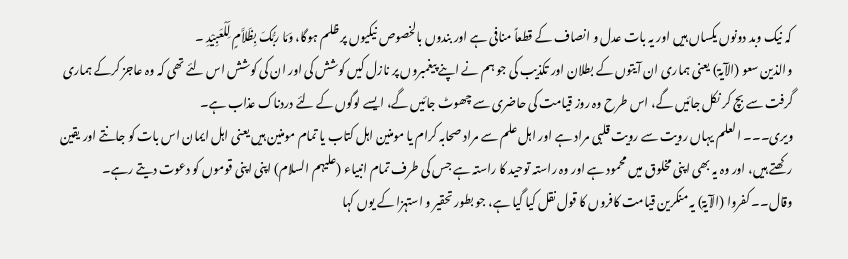کہ نیک وبد دونوں یکساں ہیں اور یہ بات عدل و انصاف کے قطعاً منافی ہے اور بندوں بالخصوص نیکیوں پر ظلم ہوگا، وَمَا ربُّکَ بِظَلاَّمٍ لِّلْعَبِیْدِ ۔
والذین سعو (الآیۃ) یعنی ہماری ان آیتوں کے بطلان اور تکذیب کی جو ہم نے اپنے پیغمبروں پر نازل کیں کوشش کی اور ان کی کوشش اس لئے تھی کہ وہ عاجز کرکے ہماری گرفت سے بچ کر نکل جائیں گے، اس طرح وہ روز قیامت کی حاضری سے چھوٹ جائیں گے، ایسے لوگوں کے لئے دردناک عذاب ہے۔
ویری۔۔۔ العلم یہاں رویت سے رویت قلبی مراد ہے اور اہل علم سے مراد صحابہ کرام یا مومنین اہل کتاب یا تمام مومنین ہیں یعنی اہل ایمان اس بات کو جانتے اور یقین رکھتے ہیں، اور وہ یہ بھی اپنی مخلوق میں محمود ہے اور وہ راستہ توحید کا راستہ ہے جس کی طرف تمام انبیاء (علیہم السلام) اپنی اپنی قوموں کو دعوت دیتے رہے۔
وقال۔۔ کفروا (الآیۃ) یہ منکرین قیامت کافروں کا قول نقل کیا گیا ہے، جو بطور تحقیر و استہزا کے یوں کہا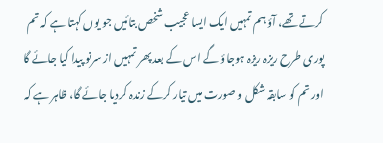کرتے تھے، آؤ ہم تمہیں ایک ایسا عجیب شخص بتائیں جو یوں کہتا ہے کہ تم پوری طرح ریزہ ریزہ ہوجاؤ گے اس کے بعد پھر تمہیں از سرنو پیدا کیا جائے گا اور تم کو سابقہ شکل و صورت میں تیار کرکے زندہ کردیا جائے گا، ظاہر ہے کہ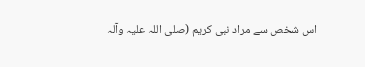اس شخص سے مراد نبی کریم (صلی اللہ علیہ وآلہ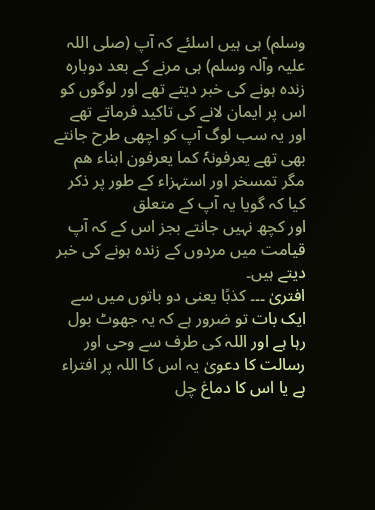وسلم) ہی ہیں اسلئے کہ آپ (صلی اللہ علیہ وآلہ وسلم) ہی مرنے کے بعد دوبارہ زندہ ہونے کی خبر دیتے تھے اور لوگوں کو اس پر ایمان لانے کی تاکید فرماتے تھے اور یہ سب لوگ آپ کو اچھی طرح جانتے بھی تھے یعرفونہٗ کما یعرفون ابناء ھم مگر تمسخر اور استہزاء کے طور پر ذکر کیا کہ گویا یہ آپ کے متعلق
اور کچھ نہیں جانتے بجز اس کے کہ آپ قیامت میں مردوں کے زندہ ہونے کی خبر دیتے ہیں۔
افتریٰ ۔۔۔ کذبًا یعنی دو باتوں میں سے ایک بات تو ضرور ہے کہ یہ جھوٹ بول رہا ہے اور اللہ کی طرف سے وحی اور رسالت کا دعویٰ یہ اس کا اللہ پر افتراء ہے یا اس کا دماغ چل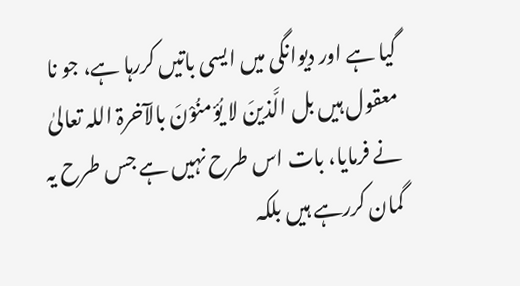گیا ہے اور دیوانگی میں ایسی باتیں کررہا ہے، جو نا معقول ہیں بل الَّذینَ لا یُؤمنُوْنَ بالآخرۃ اللہ تعالیٰ نے فرمایا، بات اس طرح نہیں ہے جس طرح یہ گمان کررہے ہیں بلکہ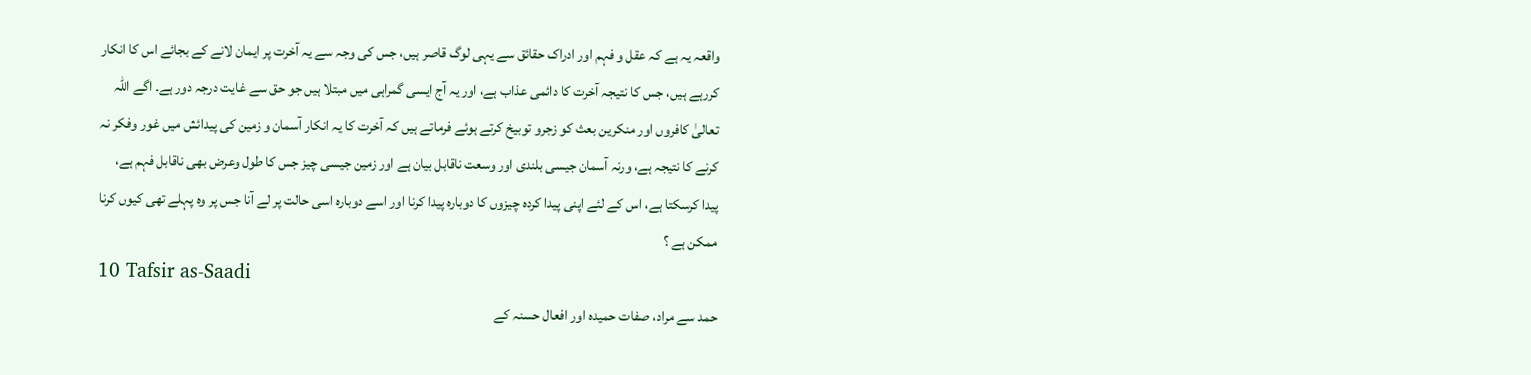واقعہ یہ ہے کہ عقل و فہم اور ادراک حقائق سے یہی لوگ قاصر ہیں، جس کی وجہ سے یہ آخرت پر ایمان لانے کے بجائے اس کا انکار کررہے ہیں، جس کا نتیجہ آخرت کا دائمی عذاب ہے، اور یہ آج ایسی گمراہی میں مبتلا ہیں جو حق سے غایت درجہ دور ہے۔ اگے اللہ تعالیٰ کافروں اور منکرین بعث کو زجرو توبیخ کرتے ہوئے فرماتے ہیں کہ آخرت کا یہ انکار آسمان و زمین کی پیدائش میں غور وفکر نہ کرنے کا نتیجہ ہے، ورنہ آسمان جیسی بلندی اور وسعت ناقابل بیان ہے اور زمین جیسی چیز جس کا طول وعرض بھی ناقابل فہم ہے، پیدا کرسکتا ہے، اس کے لئے اپنی پیدا کردہ چیزوں کا دوبارہ پیدا کرنا اور اسے دوبارہ اسی حالت پر لے آنا جس پر وہ پہلے تھی کیوں کرنا ممکن ہے ؟
10 Tafsir as-Saadi
حمد سے مراد، صفات حمیدہ اور افعال حسنہ کے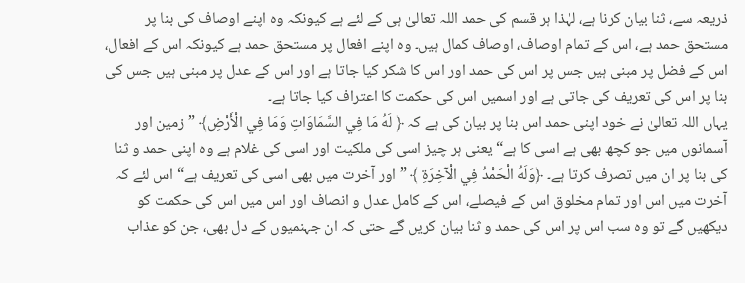ذریعہ سے، ثنا بیان کرنا ہے، لہٰذا ہر قسم کی حمد اللہ تعالیٰ ہی کے لئے ہے کیونکہ وہ اپنے اوصاف کی بنا پر مستحق حمد ہے، اس کے تمام اوصاف، اوصاف کمال ہیں۔ وہ اپنے افعال پر مستحق حمد ہے کیونکہ اس کے افعال، اس کے فضل پر مبنی ہیں جس پر اس کی حمد اور اس کا شکر کیا جاتا ہے اور اس کے عدل پر مبنی ہیں جس کی بنا پر اس کی تعریف کی جاتی ہے اور اسمیں اس کی حکمت کا اعتراف کیا جاتا ہے۔
یہاں اللہ تعالیٰ نے خود اپنی حمد اس بنا پر بیان کی ہے کہ ﴿ لَهُ مَا فِي السَّمَاوَاتِ وَمَا فِي الْأَرْضِ﴾ ” زمین اور آسمانوں میں جو کچھ بھی ہے اسی کا ہے“ یعنی ہر چیز اسی کی ملکیت اور اسی کی غلام ہے وہ اپنی حمد و ثنا کی بنا پر ان میں تصرف کرتا ہے۔ ﴿وَلَهُ الْحَمْدُ فِي الْآخِرَةِ ﴾ ” اور آخرت میں بھی اسی کی تعریف ہے“ اس لئے کہ آخرت میں اس اور تمام مخلوق اس کے فیصلے، اس کے کامل عدل و انصاف اور اس میں اس کی حکمت کو دیکھیں گے تو وہ سب اس پر اس کی حمد و ثنا بیان کریں گے حتی کہ ان جہنمیوں کے دل بھی، جن کو عذاب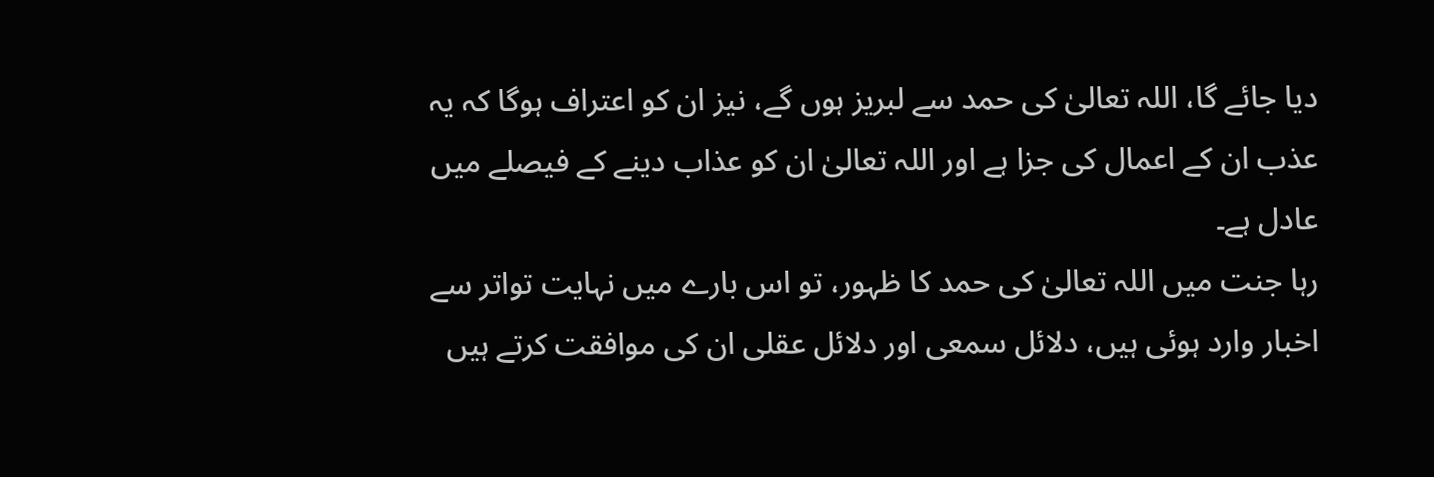دیا جائے گا، اللہ تعالیٰ کی حمد سے لبریز ہوں گے، نیز ان کو اعتراف ہوگا کہ یہ عذب ان کے اعمال کی جزا ہے اور اللہ تعالیٰ ان کو عذاب دینے کے فیصلے میں عادل ہے۔
رہا جنت میں اللہ تعالیٰ کی حمد کا ظہور، تو اس بارے میں نہایت تواتر سے اخبار وارد ہوئی ہیں، دلائل سمعی اور دلائل عقلی ان کی موافقت کرتے ہیں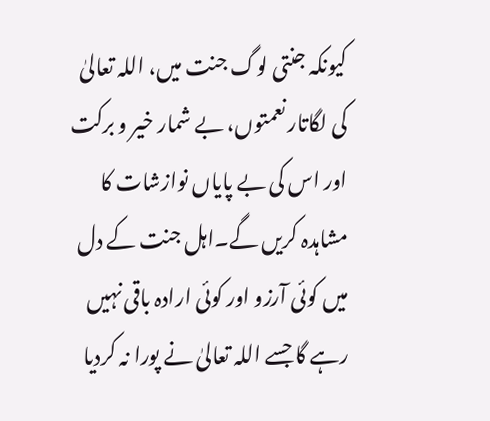کیونکہ جنتی لوگ جنت میں، اللہ تعالیٰ کی لگاتار نعمتوں، بے شمار خیر و برکت اور اس کی بے پایاں نوازشات کا مشاہدہ کریں گے۔اہل جنت کے دل میں کوئی آرزو اور کوئی ارادہ باقی نہیں رہے گا جسے اللہ تعالیٰ نے پورا نہ کردیا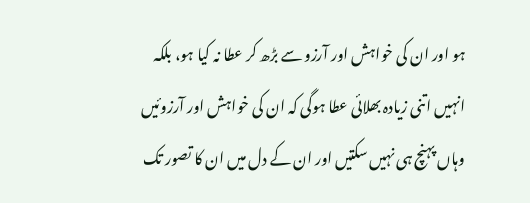ہو اور ان کی خواہش اور آرزو سے بڑھ کر عطا نہ کیا ہو، بلکہ انہیں اتنی زیادہ بھلائی عطا ہوگی کہ ان کی خواہش اور آرزوئیں وہاں پہنچ ہی نہیں سکتیں اور ان کے دل میں ان کا تصور تک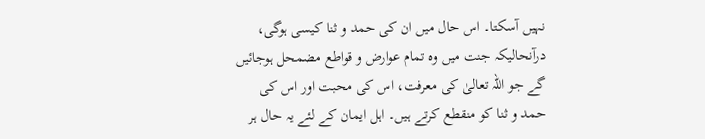نہیں آسکتا۔ اس حال میں ان کی حمد و ثنا کیسی ہوگی، درآنحالیکہ جنت میں وہ تمام عوارض و قواطع مضمحل ہوجائیں گے جو اللہ تعالیٰ کی معرفت، اس کی محبت اور اس کی حمد و ثنا کو منقطع کرتے ہیں۔ اہل ایمان کے لئے یہ حال ہر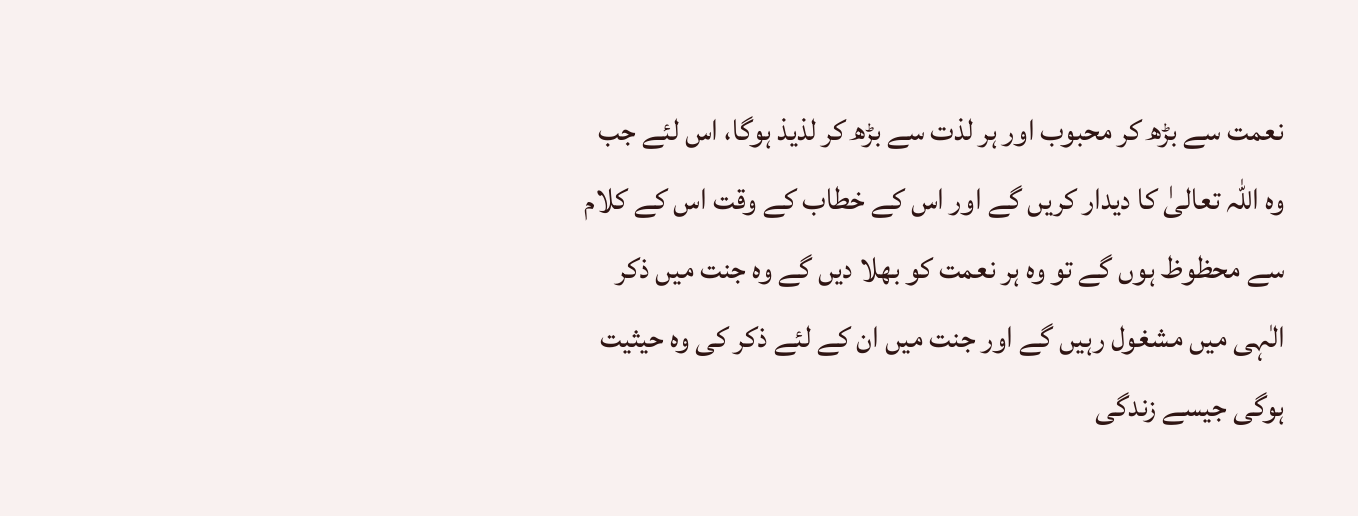نعمت سے بڑھ کر محبوب اور ہر لذت سے بڑھ کر لذیذ ہوگا، اس لئے جب وہ اللہ تعالیٰ کا دیدار کریں گے اور اس کے خطاب کے وقت اس کے کلام سے محظوظ ہوں گے تو وہ ہر نعمت کو بھلا دیں گے وہ جنت میں ذکر الٰہی میں مشغول رہیں گے اور جنت میں ان کے لئے ذکر کی وہ حیثیت ہوگی جیسے زندگی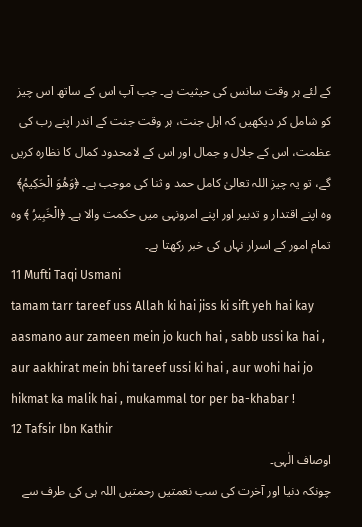کے لئے ہر وقت سانس کی حیثیت ہے۔ جب آپ اس کے ساتھ اس چیز کو شامل کر دیکھیں کہ اہل جنت، ہر وقت جنت کے اندر اپنے رب کی عظمت، اس کے جلال و جمال اور اس کے لامحدود کمال کا نظارہ کریں گے، تو یہ چیز اللہ تعالیٰ کامل حمد و ثنا کی موجب ہے۔ ﴿وَهُوَ الْحَكِيمُ﴾ وہ اپنے اقتدار و تدبیر اور اپنے امرونہی میں حکمت والا ہے۔ ﴿الْخَبِيرُ ﴾ وہ تمام امور کے اسرار نہاں کی خبر رکھتا ہے۔
11 Mufti Taqi Usmani
tamam tarr tareef uss Allah ki hai jiss ki sift yeh hai kay aasmano aur zameen mein jo kuch hai , sabb ussi ka hai , aur aakhirat mein bhi tareef ussi ki hai , aur wohi hai jo hikmat ka malik hai , mukammal tor per ba-khabar !
12 Tafsir Ibn Kathir
اوصاف الٰہی۔
چونکہ دنیا اور آخرت کی سب نعمتیں رحمتیں اللہ ہی کی طرف سے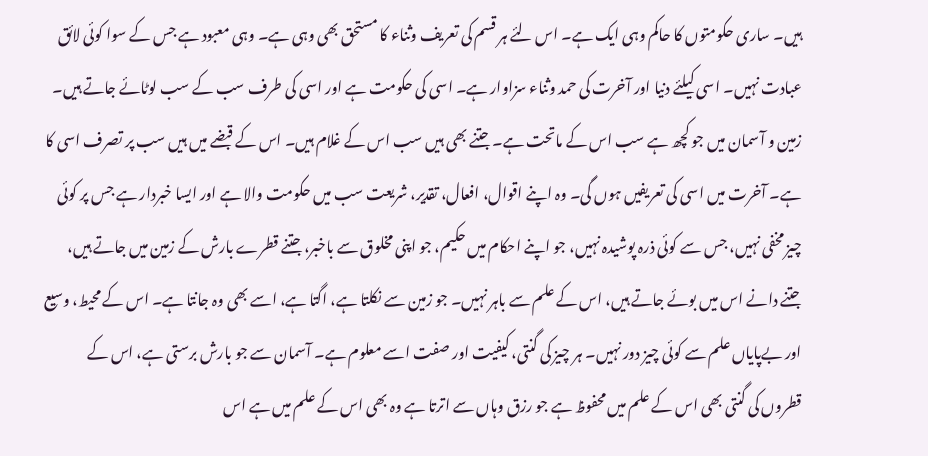ہیں۔ ساری حکومتوں کا حاکم وہی ایک ہے۔ اس لئے ہر قسم کی تعریف وثناء کا مستحق بھی وہی ہے۔ وہی معبود ہے جس کے سوا کوئی لائق عبادت نہیں۔ اسی کیلئے دنیا اور آخرت کی حمد وثناء سزاوار ہے۔ اسی کی حکومت ہے اور اسی کی طرف سب کے سب لوٹائے جاتے ہیں۔ زمین و آسمان میں جو کچھ ہے سب اس کے ماتحت ہے۔ جتنے بھی ہیں سب اس کے غلام ہیں۔ اس کے قبضے میں ہیں سب پر تصرف اسی کا ہے۔ آخرت میں اسی کی تعریفیں ہوں گی۔ وہ اپنے اقوال، افعال، تقدیر، شریعت سب میں حکومت والا ہے اور ایسا خبردار ہے جس پر کوئی چیز مخفی نہیں، جس سے کوئی ذرہ پوشیدہ نہیں، جو اپنے احکام میں حکیم، جو اپنی مخلوق سے باخبر، جتنے قطرے بارش کے زمین میں جاتے ہیں، جتنے دانے اس میں بوئے جاتے ہیں، اس کے علم سے باہر نہیں۔ جو زمین سے نکلتا ہے، اگتا ہے، اسے بھی وہ جانتا ہے۔ اس کے محیط، وسیع اور بےپایاں علم سے کوئی چیز دور نہیں۔ ہر چیز کی گنتی، کیفیت اور صفت اسے معلوم ہے۔ آسمان سے جو بارش برستی ہے، اس کے قطروں کی گنتی بھی اس کے علم میں محفوظ ہے جو رزق وہاں سے اترتا ہے وہ بھی اس کے علم میں ہے اس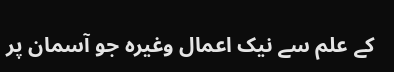کے علم سے نیک اعمال وغیرہ جو آسمان پر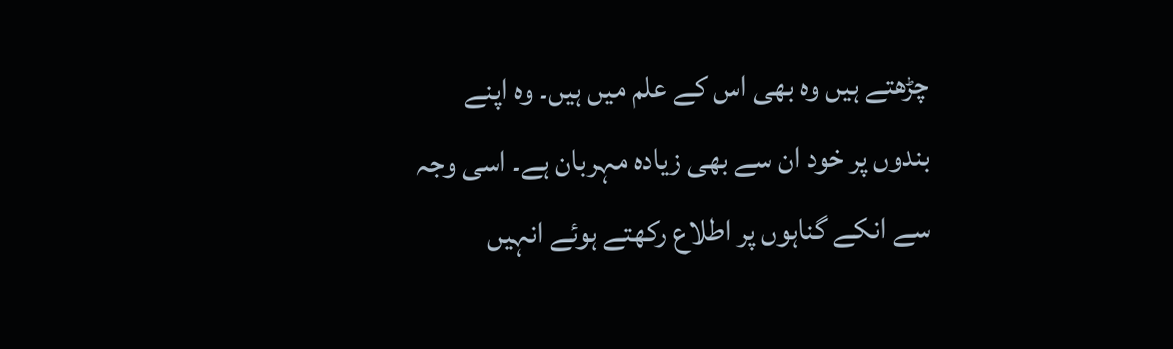چڑھتے ہیں وہ بھی اس کے علم میں ہیں۔ وہ اپنے بندوں پر خود ان سے بھی زیادہ مہربان ہے۔ اسی وجہ سے انکے گناہوں پر اطلاع رکھتے ہوئے انہیں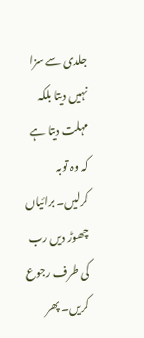جلدی سے سزا نہیں دیتا بلکہ مہلت دیتا ہے کہ وہ توبہ کرلیں۔ برائیاں چھوڑ دیں رب کی طرف رجوع کریں۔ پھر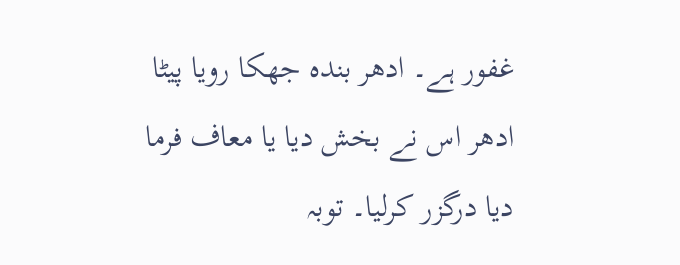غفور ہے۔ ادھر بندہ جھکا رویا پیٹا ادھر اس نے بخش دیا یا معاف فرما دیا درگزر کرلیا۔ توبہ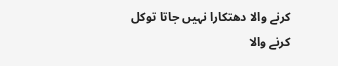کرنے والا دھتکارا نہیں جاتا توکل کرنے والا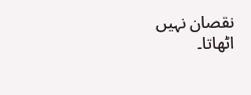نقصان نہیں اٹھاتا۔